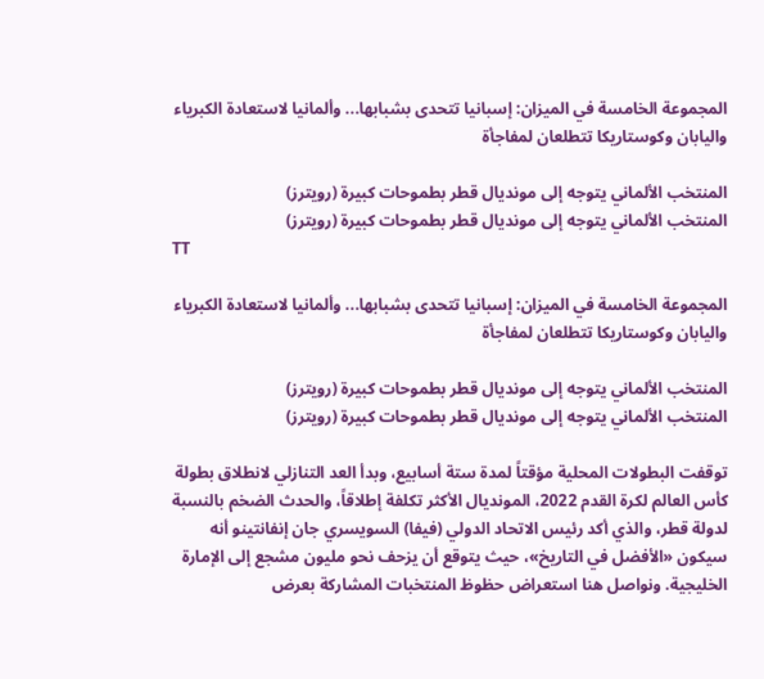المجموعة الخامسة في الميزان: إسبانيا تتحدى بشبابها... وألمانيا لاستعادة الكبرياء واليابان وكوستاريكا تتطلعان لمفاجأة

المنتخب الألماني يتوجه إلى مونديال قطر بطموحات كبيرة (رويترز)
المنتخب الألماني يتوجه إلى مونديال قطر بطموحات كبيرة (رويترز)
TT

المجموعة الخامسة في الميزان: إسبانيا تتحدى بشبابها... وألمانيا لاستعادة الكبرياء واليابان وكوستاريكا تتطلعان لمفاجأة

المنتخب الألماني يتوجه إلى مونديال قطر بطموحات كبيرة (رويترز)
المنتخب الألماني يتوجه إلى مونديال قطر بطموحات كبيرة (رويترز)

توقفت البطولات المحلية مؤقتاً لمدة ستة أسابيع، وبدأ العد التنازلي لانطلاق بطولة كأس العالم لكرة القدم 2022، المونديال الأكثر تكلفة إطلاقاً، والحدث الضخم بالنسبة لدولة قطر، والذي أكد رئيس الاتحاد الدولي (فيفا) السويسري جان إنفانتينو أنه سيكون «الأفضل في التاريخ»، حيث يتوقع أن يزحف نحو مليون مشجع إلى الإمارة الخليجية. ونواصل هنا استعراض حظوظ المنتخبات المشاركة بعرض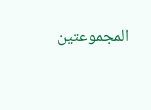المجموعتين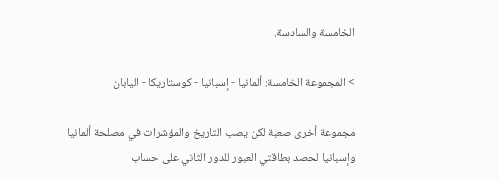الخامسة والسادسة.

> المجموعة الخامسة: ألمانيا - إسبانيا - كوستاريكا - اليابان

مجموعة أخرى صعبة لكن يصب التاريخ والمؤشرات في مصلحة ألمانيا وإسبانيا لحصد بطاقتي العبور للدور الثاني على حساب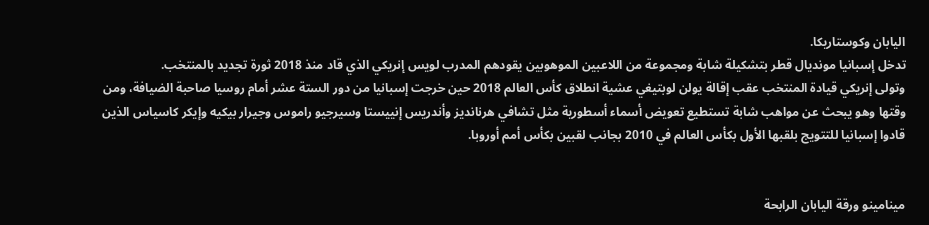اليابان وكوستاريكا.
تدخل إسبانيا مونديال قطر بتشكيلة شابة ومجموعة من اللاعبين الموهوبين يقودهم المدرب لويس إنريكي الذي قاد منذ 2018 ثورة تجديد بالمنتخب.
وتولى إنريكي قيادة المنتخب عقب إقالة يولن لوبتيغي عشية انطلاق كأس العالم 2018 حين خرجت إسبانيا من دور الستة عشر أمام روسيا صاحبة الضيافة، ومن وقتها وهو يبحث عن مواهب شابة تستطيع تعويض أسماء أسطورية مثل تشافي هرنانديز وأندريس إنييستا وسيرجيو راموس وجيرار بيكيه وإيكر كاسياس الذين قادوا إسبانيا للتتويج بلقبها الأول بكأس العالم في 2010 بجانب لقبين بكأس أمم أوروبا.


مينامينو ورقة اليابان الرابحة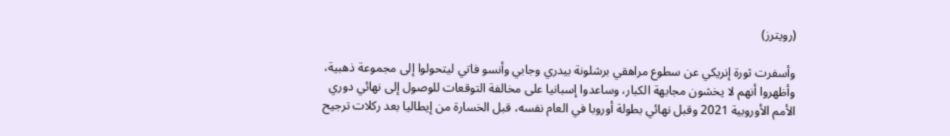(رويترز)

وأسفرت ثورة إنريكي عن سطوع مراهقي برشلونة بيدري وجابي وأنسو فاتي ليتحولوا إلى مجموعة ذهبية، وأظهروا أنهم لا يخشون مجابهة الكبار، وساعدوا إسبانيا على مخالفة التوقعات للوصول إلى نهائي دوري الأمم الأوروبية 2021 وقبل نهائي بطولة أوروبا في العام نفسه، قبل الخسارة من إيطاليا بعد ركلات ترجيح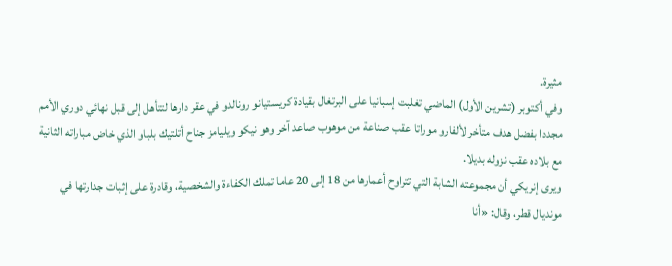مثيرة.
وفي أكتوبر (تشرين الأول) الماضي تغلبت إسبانيا على البرتغال بقيادة كريستيانو رونالدو في عقر دارها لتتأهل إلى قبل نهائي دوري الأمم مجددا بفضل هدف متأخر لألفارو موراتا عقب صناعة من موهوب صاعد آخر وهو نيكو ويليامز جناح أتلتيك بلباو الذي خاض مباراته الثانية مع بلاده عقب نزوله بديلا.
ويرى إنريكي أن مجموعته الشابة التي تتراوح أعمارها من 18 إلى 20 عاما تملك الكفاءة والشخصية، وقادرة على إثبات جدارتها في مونديال قطر، وقال: «أنا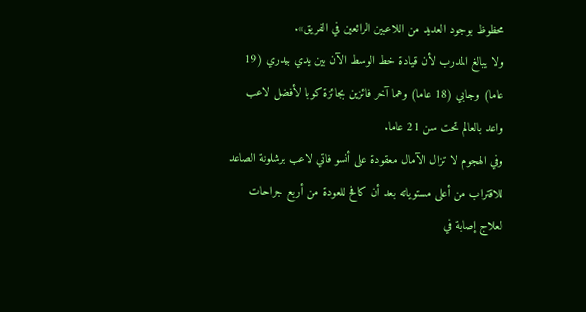محظوظ بوجود العديد من اللاعبين الرائعين في الفريق».
ولا يبالغ المدرب لأن قيادة خط الوسط الآن بين يدي بيدري (19 عاما) وجابي (18 عاما) وهما آخر فائزين بجائزة كوبا لأفضل لاعب واعد بالعالم تحت سن 21 عاما.
وفي الهجوم لا تزال الآمال معقودة على أنسو فاتي لاعب برشلونة الصاعد للاقتراب من أعلى مستوياته بعد أن كافح للعودة من أربع جراحات لعلاج إصابة في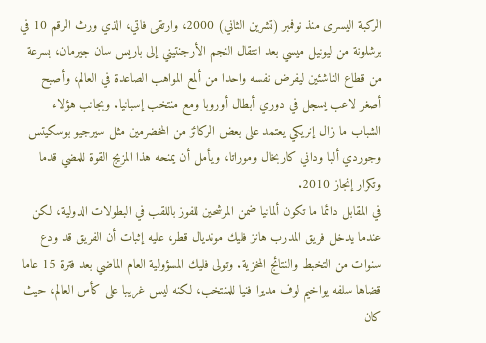الركبة اليسرى منذ نوفمبر (تشرين الثاني) 2000، وارتقى فاتي، الذي ورث الرقم 10 في برشلونة من ليونيل ميسي بعد انتقال النجم الأرجنتيني إلى باريس سان جيرمان، بسرعة من قطاع الناشئين ليفرض نفسه واحدا من ألمع المواهب الصاعدة في العالم، وأصبح أصغر لاعب يسجل في دوري أبطال أوروبا ومع منتخب إسبانيا. وبجانب هؤلاء الشباب ما زال إنريكي يعتمد على بعض الركائز من المخضرمين مثل سيرجيو بوسكيتس وجوردي ألبا وداني كاربخال وموراتا، ويأمل أن يمنحه هذا المزيج القوة للمضي قدما وتكرار إنجاز 2010.
في المقابل دائما ما تكون ألمانيا ضمن المرشحين للفوز باللقب في البطولات الدولية، لكن عندما يدخل فريق المدرب هانز فليك مونديال قطر، عليه إثبات أن الفريق قد ودع سنوات من التخبط والنتائج المخزية. وتولى فليك المسؤولية العام الماضي بعد فترة 15 عاما قضاها سلفه يواخيم لوف مديرا فنيا للمنتخب، لكنه ليس غريبا على كأس العالم، حيث كان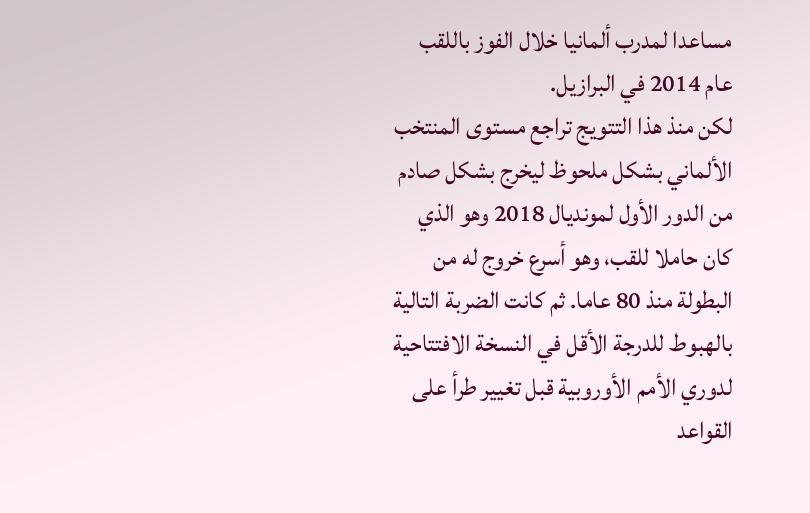مساعدا لمدرب ألمانيا خلال الفوز باللقب عام 2014 في البرازيل.
لكن منذ هذا التتويج تراجع مستوى المنتخب الألماني بشكل ملحوظ ليخرج بشكل صادم من الدور الأول لمونديال 2018 وهو الذي كان حاملا للقب، وهو أسرع خروج له من البطولة منذ 80 عاما. ثم كانت الضربة التالية بالهبوط للدرجة الأقل في النسخة الافتتاحية لدوري الأمم الأوروبية قبل تغيير طرأ على القواعد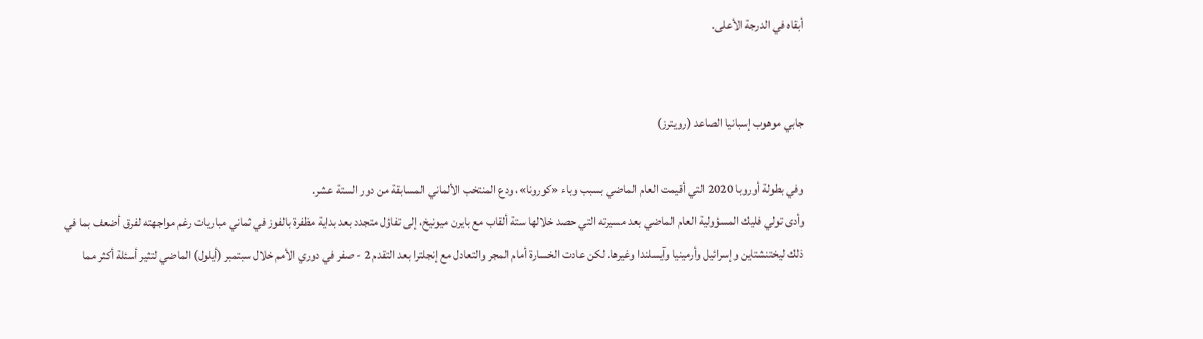أبقاه في الدرجة الأعلى.


جابي موهوب إسبانيا الصاعد (رويترز)

وفي بطولة أوروبا 2020 التي أقيمت العام الماضي بسبب وباء «كورونا»، ودع المنتخب الألماني المسابقة من دور الستة عشر.
وأدى تولي فليك المسؤولية العام الماضي بعد مسيرته التي حصد خلالها ستة ألقاب مع بايرن ميونيخ، إلى تفاؤل متجدد بعد بداية مظفرة بالفوز في ثماني مباريات رغم مواجهته لفرق أضعف بما في ذلك ليختنشتاين وإسرائيل وأرمينيا وآيسلندا وغيرها. لكن عادت الخسارة أمام المجر والتعادل مع إنجلترا بعد التقدم 2 - صفر في دوري الأمم خلال سبتمبر (أيلول) الماضي لتثير أسئلة أكثر مما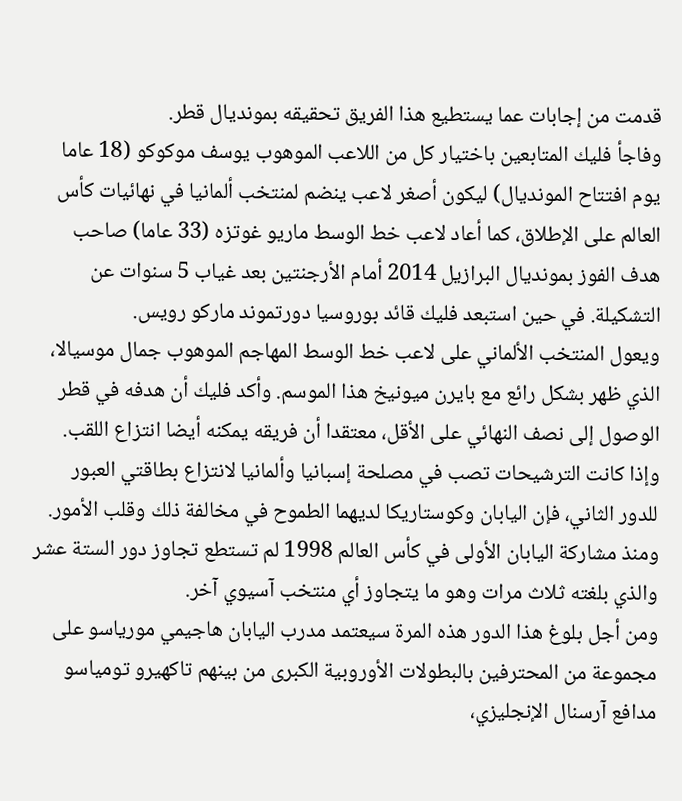قدمت من إجابات عما يستطيع هذا الفريق تحقيقه بمونديال قطر.
وفاجأ فليك المتابعين باختيار كل من اللاعب الموهوب يوسف موكوكو (18 عاما يوم افتتاح المونديال) ليكون أصغر لاعب ينضم لمنتخب ألمانيا في نهائيات كأس العالم على الإطلاق، كما أعاد لاعب خط الوسط ماريو غوتزه (33 عاما) صاحب هدف الفوز بمونديال البرازيل 2014 أمام الأرجنتين بعد غياب 5 سنوات عن التشكيلة. في حين استبعد فليك قائد بوروسيا دورتموند ماركو رويس.
ويعول المنتخب الألماني على لاعب خط الوسط المهاجم الموهوب جمال موسيالا، الذي ظهر بشكل رائع مع بايرن ميونيخ هذا الموسم. وأكد فليك أن هدفه في قطر الوصول إلى نصف النهائي على الأقل، معتقدا أن فريقه يمكنه أيضا انتزاع اللقب.
وإذا كانت الترشيحات تصب في مصلحة إسبانيا وألمانيا لانتزاع بطاقتي العبور للدور الثاني، فإن اليابان وكوستاريكا لديهما الطموح في مخالفة ذلك وقلب الأمور.
ومنذ مشاركة اليابان الأولى في كأس العالم 1998 لم تستطع تجاوز دور الستة عشر والذي بلغته ثلاث مرات وهو ما يتجاوز أي منتخب آسيوي آخر.
ومن أجل بلوغ هذا الدور هذه المرة سيعتمد مدرب اليابان هاجيمي مورياسو على مجموعة من المحترفين بالبطولات الأوروبية الكبرى من بينهم تاكهيرو تومياسو مدافع آرسنال الإنجليزي،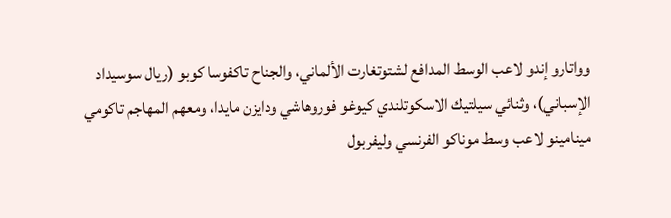وواتارو إندو لاعب الوسط المدافع لشتوتغارت الألماني، والجناح تاكفوسا كوبو (ريال سوسيداد الإسباني)، وثنائي سيلتيك الاسكوتلندي كيوغو فوروهاشي ودايزن مايدا، ومعهم المهاجم تاكومي مينامينو لاعب وسط موناكو الفرنسي وليفربول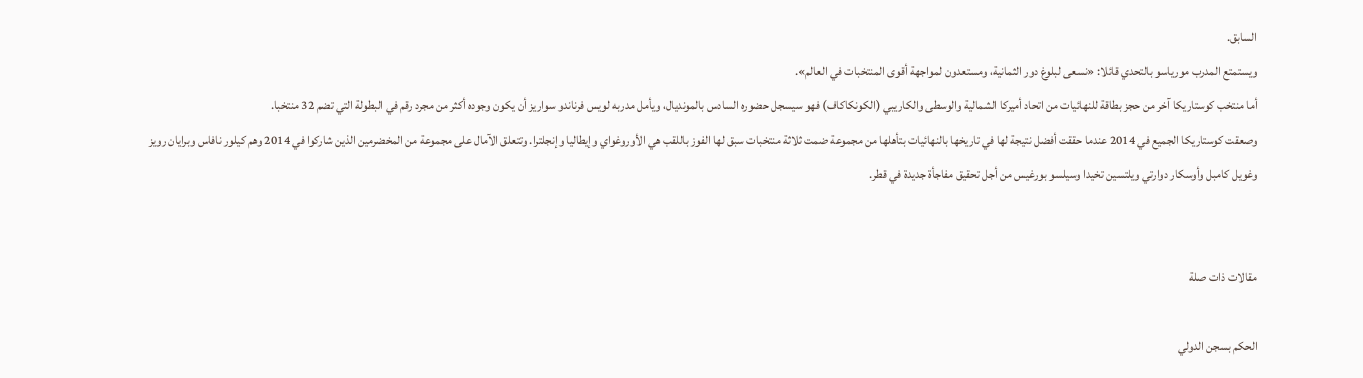السابق.
ويستمتع المدرب مورياسو بالتحدي قائلا: «نسعى لبلوغ دور الثمانية، ومستعدون لمواجهة أقوى المنتخبات في العالم».
أما منتخب كوستاريكا آخر من حجز بطاقة للنهائيات من اتحاد أميركا الشمالية والوسطى والكاريبي (الكونكاكاف) فهو سيسجل حضوره السادس بالمونديال، ويأمل مدربه لويس فرناندو سواريز أن يكون وجوده أكثر من مجرد رقم في البطولة التي تضم 32 منتخبا.
وصعقت كوستاريكا الجميع في 2014 عندما حققت أفضل نتيجة لها في تاريخها بالنهائيات بتأهلها من مجموعة ضمت ثلاثة منتخبات سبق لها الفوز باللقب هي الأوروغواي وإيطاليا وإنجلترا. وتتعلق الآمال على مجموعة من المخضرمين الذين شاركوا في 2014 وهم كيلور نافاس وبرايان رويز وغويل كامبل وأوسكار دوارتي ويلتسين تخيدا وسيلسو بورغيس من أجل تحقيق مفاجأة جديدة في قطر.


مقالات ذات صلة

الحكم بسجن الدولي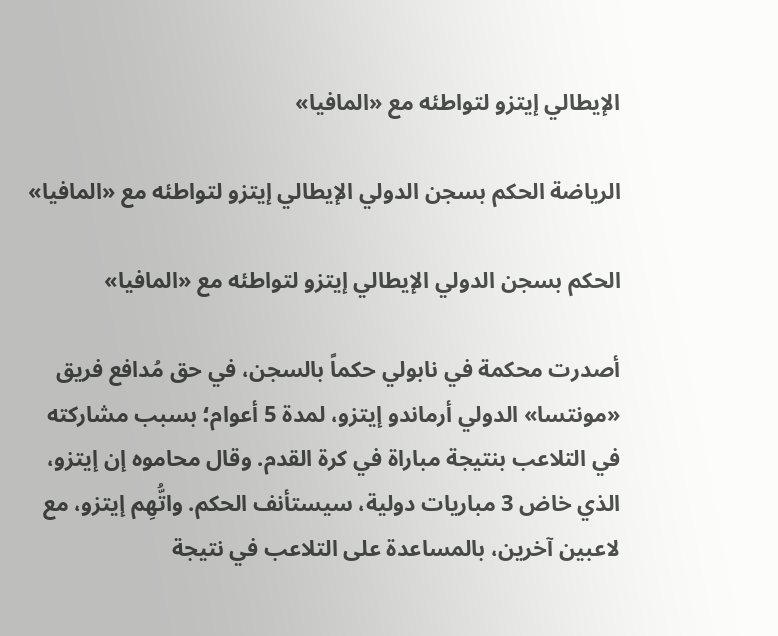الإيطالي إيتزو لتواطئه مع «المافيا»

الرياضة الحكم بسجن الدولي الإيطالي إيتزو لتواطئه مع «المافيا»

الحكم بسجن الدولي الإيطالي إيتزو لتواطئه مع «المافيا»

أصدرت محكمة في نابولي حكماً بالسجن، في حق مُدافع فريق «مونتسا» الدولي أرماندو إيتزو، لمدة 5 أعوام؛ بسبب مشاركته في التلاعب بنتيجة مباراة في كرة القدم. وقال محاموه إن إيتزو، الذي خاض 3 مباريات دولية، سيستأنف الحكم. واتُّهِم إيتزو، مع لاعبين آخرين، بالمساعدة على التلاعب في نتيجة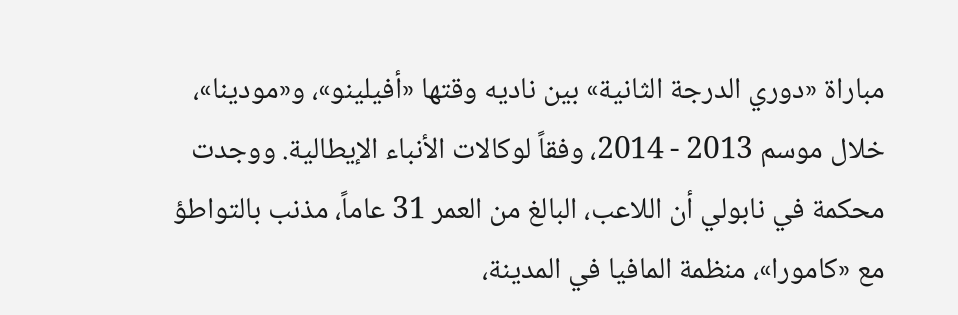مباراة «دوري الدرجة الثانية» بين ناديه وقتها «أفيلينو»، و«مودينا»، خلال موسم 2013 - 2014، وفقاً لوكالات الأنباء الإيطالية. ووجدت محكمة في نابولي أن اللاعب، البالغ من العمر 31 عاماً، مذنب بالتواطؤ مع «كامورا»، منظمة المافيا في المدينة،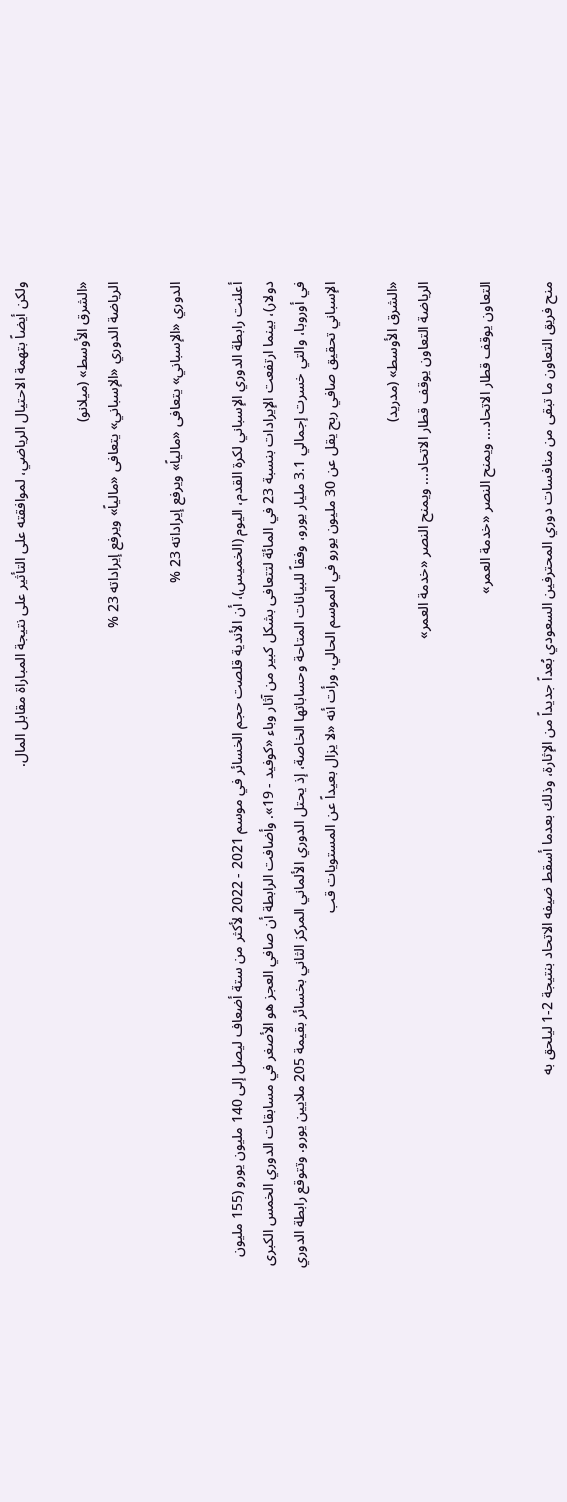ولكن أيضاً بتهمة الاحتيال الرياضي، لموافقته على التأثير على نتيجة المباراة مقابل المال.

«الشرق الأوسط» (ميلانو)
الرياضة الدوري «الإسباني» يتعافى «مالياً» ويرفع إيراداته 23 %

الدوري «الإسباني» يتعافى «مالياً» ويرفع إيراداته 23 %

أعلنت رابطة الدوري الإسباني لكرة القدم، اليوم (الخميس)، أن الأندية قلصت حجم الخسائر في موسم 2021 - 2022 لأكثر من ستة أضعاف ليصل إلى 140 مليون يورو (155 مليون دولار)، بينما ارتفعت الإيرادات بنسبة 23 في المائة لتتعافى بشكل كبير من آثار وباء «كوفيد - 19». وأضافت الرابطة أن صافي العجز هو الأصغر في مسابقات الدوري الخمس الكبرى في أوروبا، والتي خسرت إجمالي 3.1 مليار يورو، وفقاً للبيانات المتاحة وحساباتها الخاصة، إذ يحتل الدوري الألماني المركز الثاني بخسائر بقيمة 205 ملايين يورو. وتتوقع رابطة الدوري الإسباني تحقيق صافي ربح يقل عن 30 مليون يورو في الموسم الحالي، ورأت أنه «لا يزال بعيداً عن المستويات قب

«الشرق الأوسط» (مدريد)
الرياضة التعاون يوقف قطار الاتحاد... ويمنح النصر «خدمة العمر»

التعاون يوقف قطار الاتحاد... ويمنح النصر «خدمة العمر»

منح فريق التعاون ما تبقى من منافسات دوري المحترفين السعودي بُعداً جديداً من الإثارة، وذلك بعدما أسقط ضيفه الاتحاد بنتيجة 2-1 ليلحق به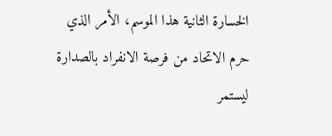الخسارة الثانية هذا الموسم، الأمر الذي حرم الاتحاد من فرصة الانفراد بالصدارة ليستمر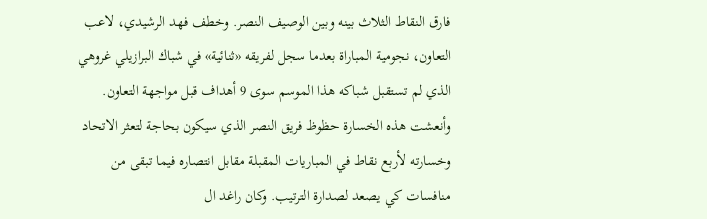فارق النقاط الثلاث بينه وبين الوصيف النصر. وخطف فهد الرشيدي، لاعب التعاون، نجومية المباراة بعدما سجل لفريقه «ثنائية» في شباك البرازيلي غروهي الذي لم تستقبل شباكه هذا الموسم سوى 9 أهداف قبل مواجهة التعاون. وأنعشت هذه الخسارة حظوظ فريق النصر الذي سيكون بحاجة لتعثر الاتحاد وخسارته لأربع نقاط في المباريات المقبلة مقابل انتصاره فيما تبقى من منافسات كي يصعد لصدارة الترتيب. وكان راغد ال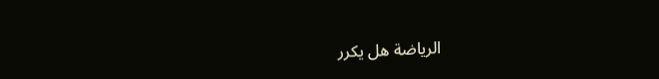الرياضة هل يكرر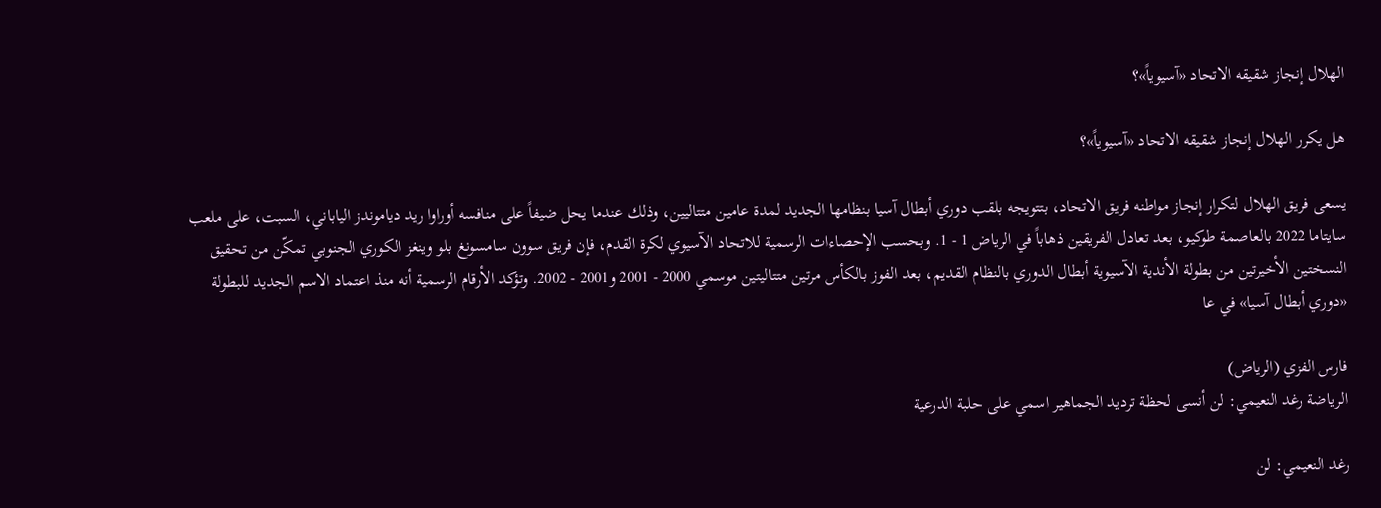الهلال إنجاز شقيقه الاتحاد «آسيوياً»؟

هل يكرر الهلال إنجاز شقيقه الاتحاد «آسيوياً»؟

يسعى فريق الهلال لتكرار إنجاز مواطنه فريق الاتحاد، بتتويجه بلقب دوري أبطال آسيا بنظامها الجديد لمدة عامين متتاليين، وذلك عندما يحل ضيفاً على منافسه أوراوا ريد دياموندز الياباني، السبت، على ملعب سايتاما 2022 بالعاصمة طوكيو، بعد تعادل الفريقين ذهاباً في الرياض 1 - 1. وبحسب الإحصاءات الرسمية للاتحاد الآسيوي لكرة القدم، فإن فريق سوون سامسونغ بلو وينغز الكوري الجنوبي تمكّن من تحقيق النسختين الأخيرتين من بطولة الأندية الآسيوية أبطال الدوري بالنظام القديم، بعد الفوز بالكأس مرتين متتاليتين موسمي 2000 - 2001 و2001 - 2002. وتؤكد الأرقام الرسمية أنه منذ اعتماد الاسم الجديد للبطولة «دوري أبطال آسيا» في عا

فارس الفزي (الرياض)
الرياضة رغد النعيمي: لن أنسى لحظة ترديد الجماهير اسمي على حلبة الدرعية

رغد النعيمي: لن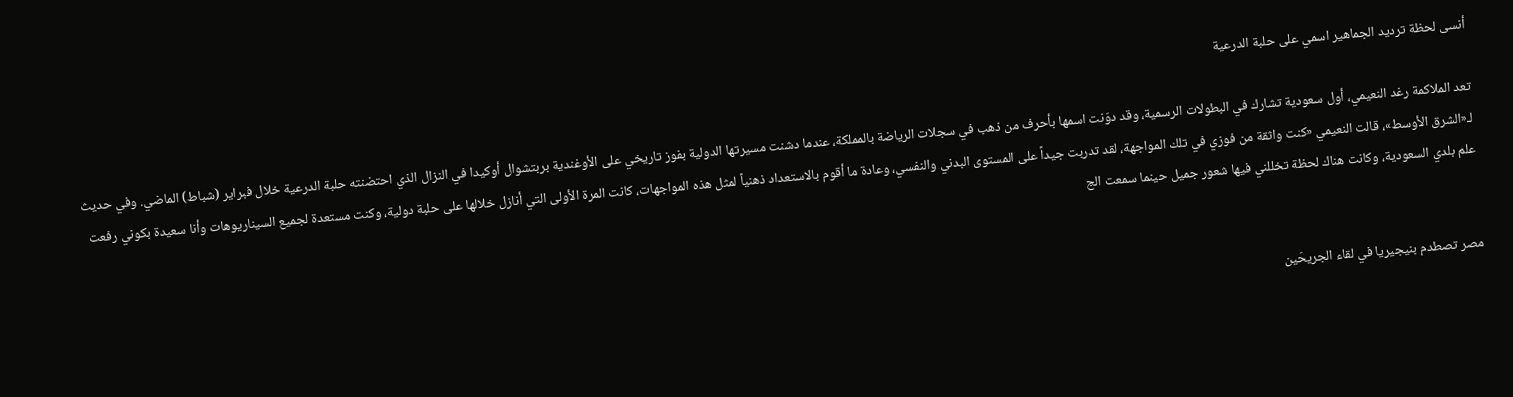أنسى لحظة ترديد الجماهير اسمي على حلبة الدرعية

تعد الملاكمة رغد النعيمي، أول سعودية تشارك في البطولات الرسمية، وقد دوّنت اسمها بأحرف من ذهب في سجلات الرياضة بالمملكة، عندما دشنت مسيرتها الدولية بفوز تاريخي على الأوغندية بربتشوال أوكيدا في النزال الذي احتضنته حلبة الدرعية خلال فبراير (شباط) الماضي. وفي حديث لـ«الشرق الأوسط»، قالت النعيمي «كنت واثقة من فوزي في تلك المواجهة، لقد تدربت جيداً على المستوى البدني والنفسي، وعادة ما أقوم بالاستعداد ذهنياً لمثل هذه المواجهات، كانت المرة الأولى التي أنازل خلالها على حلبة دولية، وكنت مستعدة لجميع السيناريوهات وأنا سعيدة بكوني رفعت علم بلدي السعودية، وكانت هناك لحظة تخللني فيها شعور جميل حينما سمعت الج


مصر تصطدم بنيجيريا في لقاء الجريحَين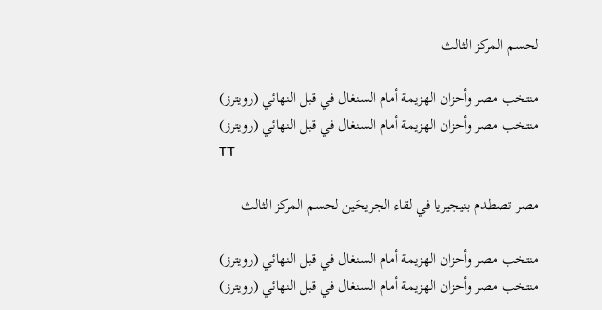لحسم المركز الثالث

منتخب مصر وأحزان الهزيمة أمام السنغال في قبل النهائي (رويترز)
منتخب مصر وأحزان الهزيمة أمام السنغال في قبل النهائي (رويترز)
TT

مصر تصطدم بنيجيريا في لقاء الجريحَين لحسم المركز الثالث

منتخب مصر وأحزان الهزيمة أمام السنغال في قبل النهائي (رويترز)
منتخب مصر وأحزان الهزيمة أمام السنغال في قبل النهائي (رويترز)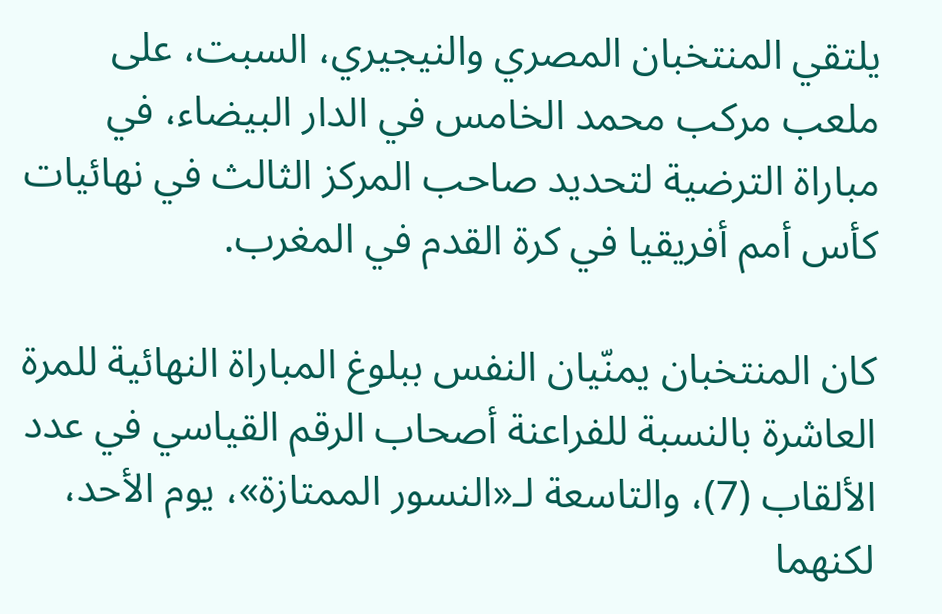يلتقي المنتخبان المصري والنيجيري، السبت، على ملعب مركب محمد الخامس في الدار البيضاء، في مباراة الترضية لتحديد صاحب المركز الثالث في نهائيات كأس أمم أفريقيا في كرة القدم في المغرب.

كان المنتخبان يمنّيان النفس ببلوغ المباراة النهائية للمرة العاشرة بالنسبة للفراعنة أصحاب الرقم القياسي في عدد الألقاب (7)، والتاسعة لـ«النسور الممتازة»، يوم الأحد، لكنهما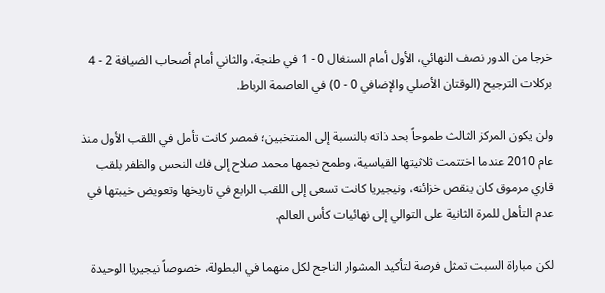خرجا من الدور نصف النهائي، الأول أمام السنغال 0 - 1 في طنجة، والثاني أمام أصحاب الضيافة 2 - 4 بركلات الترجيح (الوقتان الأصلي والإضافي 0 - 0) في العاصمة الرباط.

ولن يكون المركز الثالث طموحاً بحد ذاته بالنسبة إلى المنتخبين؛ فمصر كانت تأمل في اللقب الأول منذ عام 2010 عندما اختتمت ثلاثيتها القياسية، وطمح نجمها محمد صلاح إلى فك النحس والظفر بلقب قاري مرموق كان ينقص خزائنه، ونيجيريا كانت تسعى إلى اللقب الرابع في تاريخها وتعويض خيبتها في عدم التأهل للمرة الثانية على التوالي إلى نهائيات كأس العالم.

لكن مباراة السبت تمثل فرصة لتأكيد المشوار الناجح لكل منهما في البطولة، خصوصاً نيجيريا الوحيدة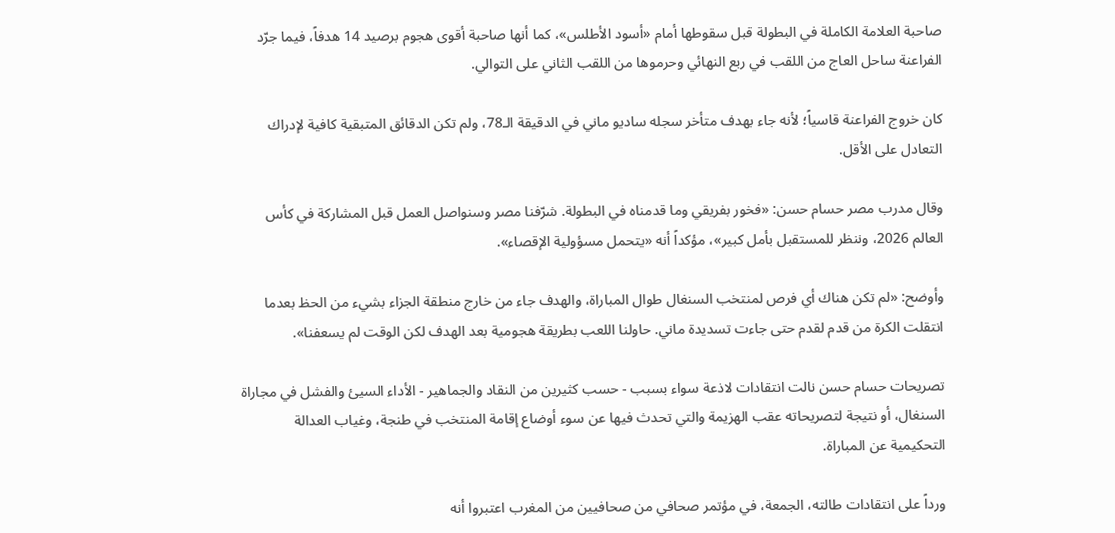صاحبة العلامة الكاملة في البطولة قبل سقوطها أمام «أسود الأطلس»، كما أنها صاحبة أقوى هجوم برصيد 14 هدفاً، فيما جرّد الفراعنة ساحل العاج من اللقب في ربع النهائي وحرموها من اللقب الثاني على التوالي.

كان خروج الفراعنة قاسياً؛ لأنه جاء بهدف متأخر سجله ساديو ماني في الدقيقة الـ78، ولم تكن الدقائق المتبقية كافية لإدراك التعادل على الأقل.

وقال مدرب مصر حسام حسن: «فخور بفريقي وما قدمناه في البطولة. شرّفنا مصر وسنواصل العمل قبل المشاركة في كأس العالم 2026، وننظر للمستقبل بأمل كبير»، مؤكداً أنه «يتحمل مسؤولية الإقصاء».

وأوضح: «لم تكن هناك أي فرص لمنتخب السنغال طوال المباراة، والهدف جاء من خارج منطقة الجزاء بشيء من الحظ بعدما انتقلت الكرة من قدم لقدم حتى جاءت تسديدة ماني. حاولنا اللعب بطريقة هجومية بعد الهدف لكن الوقت لم يسعفنا».

تصريحات حسام حسن نالت انتقادات لاذعة سواء بسبب - حسب كثيرين من النقاد والجماهير - الأداء السيئ والفشل في مجاراة السنغال، أو نتيجة لتصريحاته عقب الهزيمة والتي تحدث فيها عن سوء أوضاع إقامة المنتخب في طنجة، وغياب العدالة التحكيمية عن المباراة.

ورداً على انتقادات طالته، الجمعة، في مؤتمر صحافي من صحافيين من المغرب اعتبروا أنه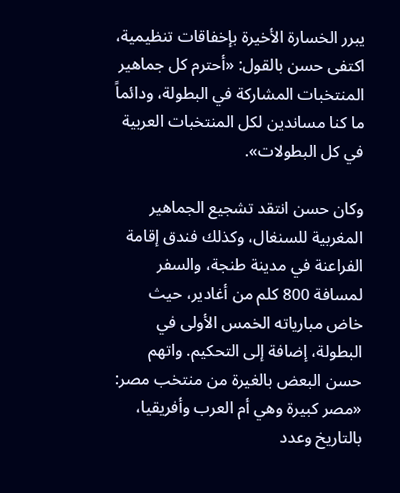يبرر الخسارة الأخيرة بإخفاقات تنظيمية، اكتفى حسن بالقول: «أحترم كل جماهير المنتخبات المشاركة في البطولة، ودائماً ما كنا مساندين لكل المنتخبات العربية في كل البطولات».

وكان حسن انتقد تشجيع الجماهير المغربية للسنغال، وكذلك فندق إقامة الفراعنة في مدينة طنجة، والسفر لمسافة 800 كلم من أغادير، حيث خاض مبارياته الخمس الأولى في البطولة، إضافة إلى التحكيم. واتهم حسن البعض بالغيرة من منتخب مصر: «مصر كبيرة وهي أم العرب وأفريقيا، بالتاريخ وعدد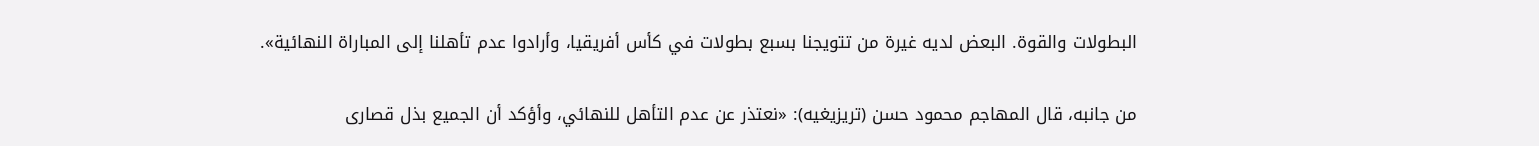البطولات والقوة. البعض لديه غيرة من تتويجنا بسبع بطولات في كأس أفريقيا، وأرادوا عدم تأهلنا إلى المباراة النهائية».

من جانبه، قال المهاجم محمود حسن (تريزيغيه): «نعتذر عن عدم التأهل للنهائي، وأؤكد أن الجميع بذل قصارى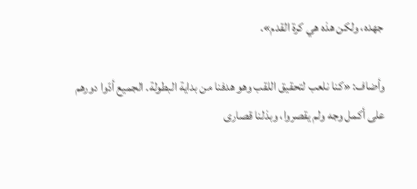جهده، ولكن هذه هي كرة القدم».

وأضاف: «كنا نلعب لتحقيق اللقب وهو هدفنا من بداية البطولة. الجميع أدّوا دورهم على أكمل وجه ولم يقصروا، وبذلنا قصارى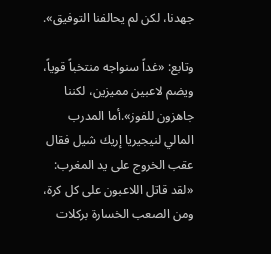جهدنا، لكن لم يحالفنا التوفيق».

وتابع: «غداً سنواجه منتخباً قوياً، ويضم لاعبين مميزين، لكننا جاهزون للفوز».أما المدرب المالي لنيجيريا إريك شيل فقال عقب الخروج على يد المغرب: «لقد قاتل اللاعبون على كل كرة، ومن الصعب الخسارة بركلات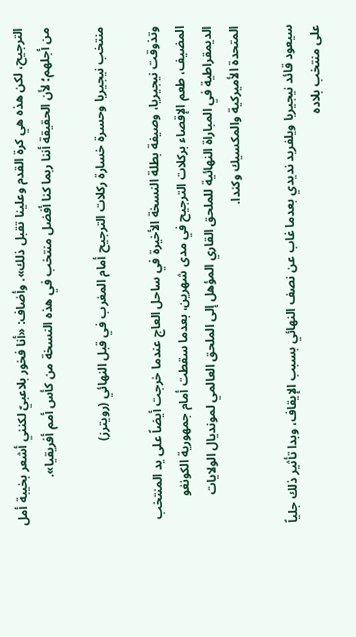الترجيح، لكن هذه هي كرة القدم وعلينا تقبل ذلك». وأضاف: «أنا فخور بلاعبيّ لكنني أشعر بخيبة أمل من أجلهم؛ لأن الحقيقة أننا ربما كنا أفضل منتخب في هذه النسخة من كأس أمم أفريقيا».

منتخب نيجيريا وحسرة خسارة ركلات الترجيح أمام المغرب في قبل النهائي (رويترز)

وتذوقت نيجيريا، وصيفة بطلة النسخة الأخيرة في ساحل العاج عندما خرجت أيضاً على يد المنتخب المضيف، طعم الإقصاء بركلات الترجيح في مدى شهرين، بعدما سقطت أمام جمهورية الكونغو الديمقراطية في المباراة النهائية للملحق القاري المؤهل إلى الملحق العالمي لمونديال الولايات المتحدة الأميركية والمكسيك وكندا.

سيعود قائد نيجيريا ويلفريد نديدي بعدما غاب عن نصف النهائي بسبب الإيقاف، وبدا تأثير ذلك جلياً على منتخب بلاده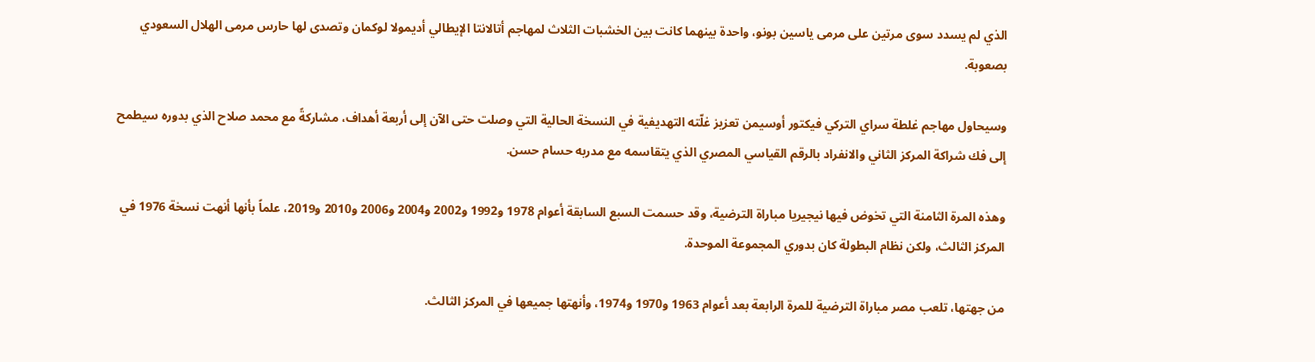الذي لم يسدد سوى مرتين على مرمى ياسين بونو، واحدة بينهما كانت بين الخشبات الثلاث لمهاجم أتالانتا الإيطالي أديمولا لوكمان وتصدى لها حارس مرمى الهلال السعودي بصعوبة.

وسيحاول مهاجم غلطة سراي التركي فيكتور أوسيمن تعزيز غلّته التهديفية في النسخة الحالية التي وصلت حتى الآن إلى أربعة أهداف، مشاركةً مع محمد صلاح الذي بدوره سيطمح إلى فك شراكة المركز الثاني والانفراد بالرقم القياسي المصري الذي يتقاسمه مع مدربه حسام حسن.

وهذه المرة الثامنة التي تخوض فيها نيجيريا مباراة الترضية، وقد حسمت السبع السابقة أعوام 1978 و1992 و2002 و2004 و2006 و2010 و2019، علماً بأنها أنهت نسخة 1976 في المركز الثالث، ولكن نظام البطولة كان بدوري المجموعة الموحدة.

من جهتها، تلعب مصر مباراة الترضية للمرة الرابعة بعد أعوام 1963 و1970 و1974، وأنهتها جميعها في المركز الثالث.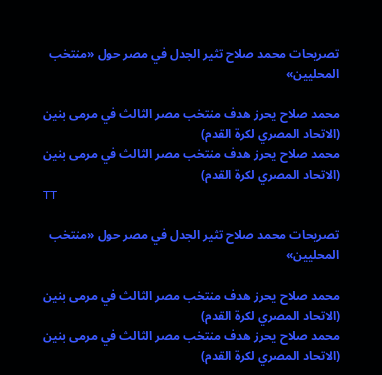تصريحات محمد صلاح تثير الجدل في مصر حول «منتخب المحليين»

محمد صلاح يحرز هدف منتخب مصر الثالث في مرمى بنين (الاتحاد المصري لكرة القدم)
محمد صلاح يحرز هدف منتخب مصر الثالث في مرمى بنين (الاتحاد المصري لكرة القدم)
TT

تصريحات محمد صلاح تثير الجدل في مصر حول «منتخب المحليين»

محمد صلاح يحرز هدف منتخب مصر الثالث في مرمى بنين (الاتحاد المصري لكرة القدم)
محمد صلاح يحرز هدف منتخب مصر الثالث في مرمى بنين (الاتحاد المصري لكرة القدم)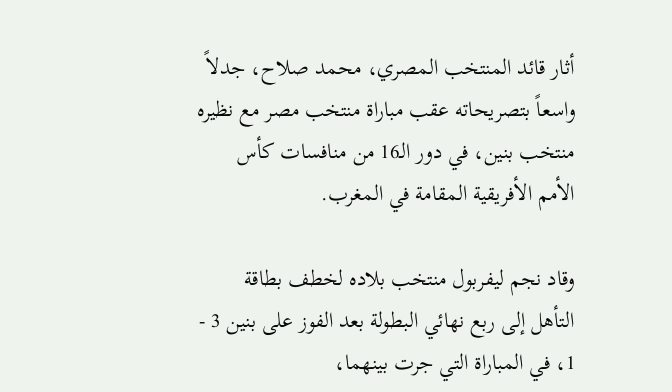أثار قائد المنتخب المصري، محمد صلاح، جدلاً واسعاً بتصريحاته عقب مباراة منتخب مصر مع نظيره منتخب بنين، في دور الـ16 من منافسات كأس الأمم الأفريقية المقامة في المغرب.

وقاد نجم ليفربول منتخب بلاده لخطف بطاقة التأهل إلى ربع نهائي البطولة بعد الفوز على بنين 3 - 1، في المباراة التي جرت بينهما،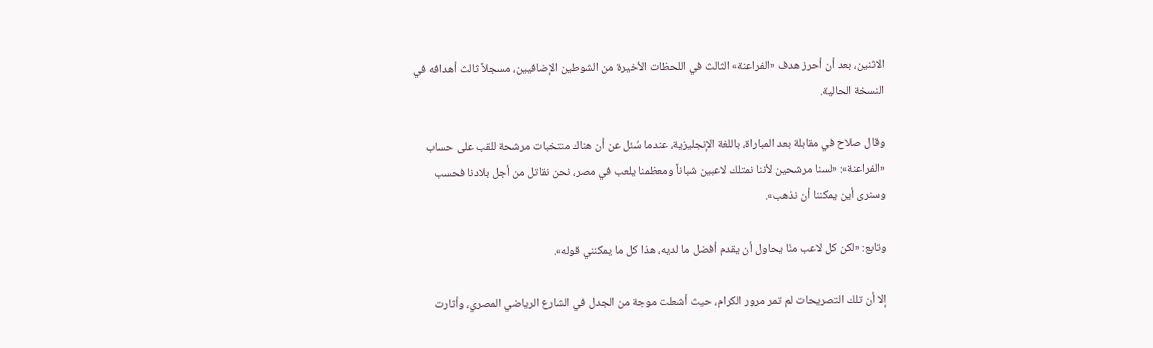الاثنين، بعد أن أحرز هدف «الفراعنة» الثالث في اللحظات الأخيرة من الشوطين الإضافيين، مسجلاً ثالث أهدافه في النسخة الحالية.

وقال صلاح في مقابلة بعد المباراة، باللغة الإنجليزية، عندما سُئل عن أن هناك منتخبات مرشحة للقب على حساب «الفراعنة»: «لسنا مرشحين لأننا نمتلك لاعبين شباناً ومعظمنا يلعب في مصر، نحن نقاتل من أجل بلادنا فحسب وسنرى أين يمكننا أن نذهب».

وتابع: «لكن كل لاعب منّا يحاول أن يقدم أفضل ما لديه، هذا كل ما يمكنني قوله».

إلا أن تلك التصريحات لم تمر مرور الكرام، حيث أشعلت موجة من الجدل في الشارع الرياضي المصري، وأثارت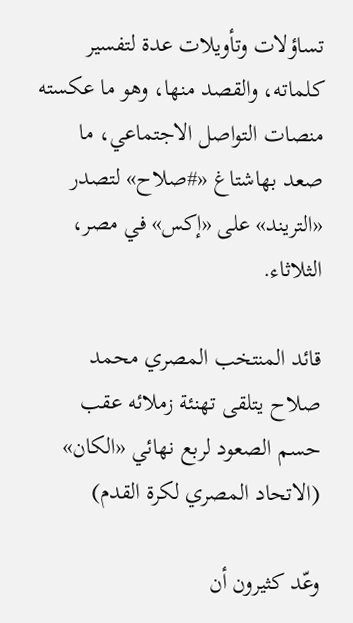تساؤلات وتأويلات عدة لتفسير كلماته، والقصد منها، وهو ما عكسته منصات التواصل الاجتماعي، ما صعد بهاشتاغ «#صلاح» لتصدر «التريند» على «إكس» في مصر، الثلاثاء.

قائد المنتخب المصري محمد صلاح يتلقى تهنئة زملائه عقب حسم الصعود لربع نهائي «الكان» (الاتحاد المصري لكرة القدم)

وعّد كثيرون أن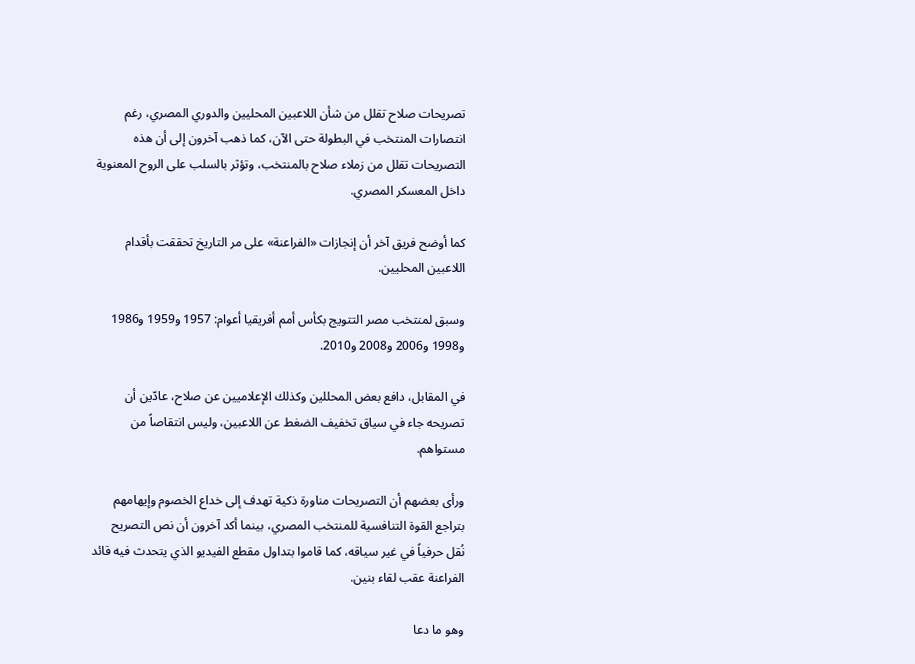تصريحات صلاح تقلل من شأن اللاعبين المحليين والدوري المصري، رغم انتصارات المنتخب في البطولة حتى الآن، كما ذهب آخرون إلى أن هذه التصريحات تقلل من زملاء صلاح بالمنتخب، وتؤثر بالسلب على الروح المعنوية داخل المعسكر المصري.

كما أوضح فريق آخر أن إنجازات «الفراعنة» على مر التاريخ تحققت بأقدام اللاعبين المحليين.

وسبق لمنتخب مصر التتويج بكأس أمم أفريقيا أعوام: 1957 و1959 و1986 و1998 و2006 و2008 و2010.

في المقابل، دافع بعض المحللين وكذلك الإعلاميين عن صلاح، عادّين أن تصريحه جاء في سياق تخفيف الضغط عن اللاعبين، وليس انتقاصاً من مستواهم.

ورأى بعضهم أن التصريحات مناورة ذكية تهدف إلى خداع الخصوم وإيهامهم بتراجع القوة التنافسية للمنتخب المصري، بينما أكد آخرون أن نص التصريح نُقل حرفياً في غير سياقه، كما قاموا بتداول مقطع الفيديو الذي يتحدث فيه قائد الفراعنة عقب لقاء بنين.

وهو ما دعا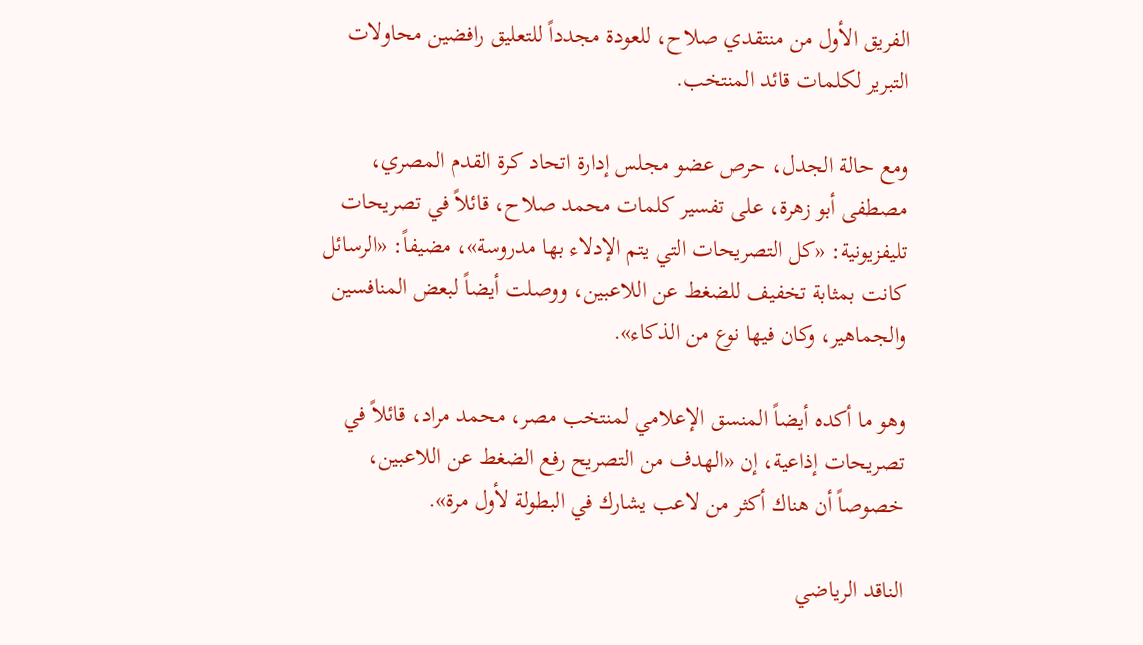الفريق الأول من منتقدي صلاح، للعودة مجدداً للتعليق رافضين محاولات التبرير لكلمات قائد المنتخب.

ومع حالة الجدل، حرص عضو مجلس إدارة اتحاد كرة القدم المصري، مصطفى أبو زهرة، على تفسير كلمات محمد صلاح، قائلاً في تصريحات تليفزيونية: «كل التصريحات التي يتم الإدلاء بها مدروسة»، مضيفاً: «الرسائل كانت بمثابة تخفيف للضغط عن اللاعبين، ووصلت أيضاً لبعض المنافسين والجماهير، وكان فيها نوع من الذكاء».

وهو ما أكده أيضاً المنسق الإعلامي لمنتخب مصر، محمد مراد، قائلاً في تصريحات إذاعية، إن «الهدف من التصريح رفع الضغط عن اللاعبين، خصوصاً أن هناك أكثر من لاعب يشارك في البطولة لأول مرة».

الناقد الرياضي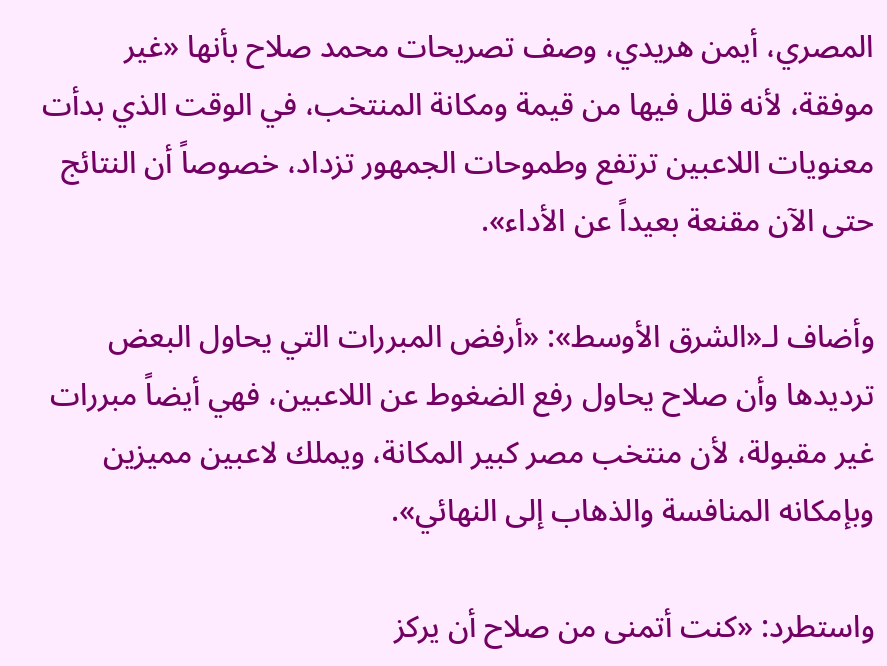المصري، أيمن هريدي، وصف تصريحات محمد صلاح بأنها «غير موفقة، لأنه قلل فيها من قيمة ومكانة المنتخب، في الوقت الذي بدأت معنويات اللاعبين ترتفع وطموحات الجمهور تزداد، خصوصاً أن النتائج حتى الآن مقنعة بعيداً عن الأداء».

وأضاف لـ«الشرق الأوسط»: «أرفض المبررات التي يحاول البعض ترديدها وأن صلاح يحاول رفع الضغوط عن اللاعبين، فهي أيضاً مبررات غير مقبولة، لأن منتخب مصر كبير المكانة، ويملك لاعبين مميزين وبإمكانه المنافسة والذهاب إلى النهائي».

واستطرد: «كنت أتمنى من صلاح أن يركز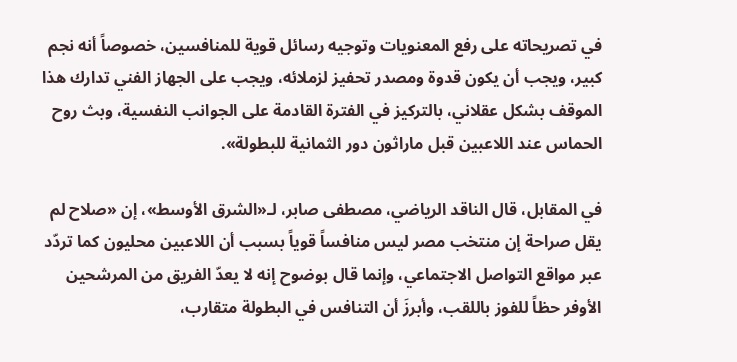في تصريحاته على رفع المعنويات وتوجيه رسائل قوية للمنافسين، خصوصاً أنه نجم كبير، ويجب أن يكون قدوة ومصدر تحفيز لزملائه، ويجب على الجهاز الفني تدارك هذا الموقف بشكل عقلاني، بالتركيز في الفترة القادمة على الجوانب النفسية، وبث روح الحماس عند اللاعبين قبل ماراثون دور الثمانية للبطولة».

في المقابل، قال الناقد الرياضي، مصطفى صابر، لـ«الشرق الأوسط»، إن «صلاح لم يقل صراحة إن منتخب مصر ليس منافساً قوياً بسبب أن اللاعبين محليون كما تردّد عبر مواقع التواصل الاجتماعي، وإنما قال بوضوح إنه لا يعدّ الفريق من المرشحين الأوفر حظاً للفوز باللقب، وأبرزَ أن التنافس في البطولة متقارب،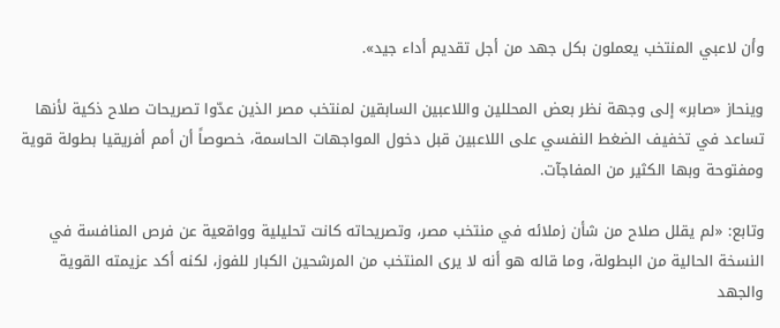وأن لاعبي المنتخب يعملون بكل جهد من أجل تقديم أداء جيد».

وينحاز «صابر» إلى وجهة نظر بعض المحللين واللاعبين السابقين لمنتخب مصر الذين عدّوا تصريحات صلاح ذكية لأنها تساعد في تخفيف الضغط النفسي على اللاعبين قبل دخول المواجهات الحاسمة، خصوصاً أن أمم أفريقيا بطولة قوية ومفتوحة وبها الكثير من المفاجآت.

وتابع: «لم يقلل صلاح من شأن زملائه في منتخب مصر، وتصريحاته كانت تحليلية وواقعية عن فرص المنافسة في النسخة الحالية من البطولة، وما قاله هو أنه لا يرى المنتخب من المرشحين الكبار للفوز، لكنه أكد عزيمته القوية والجهد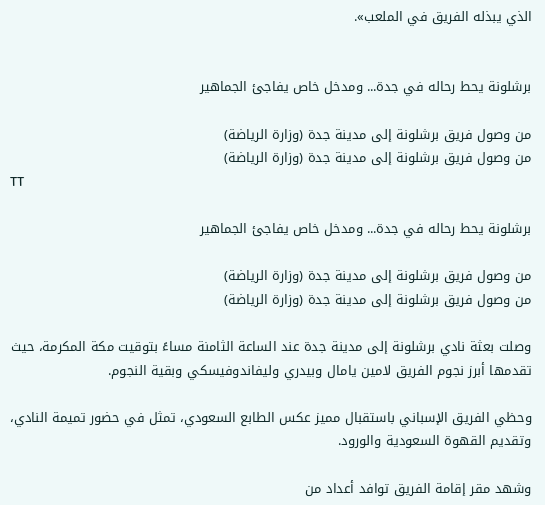الذي يبذله الفريق في الملعب».


برشلونة يحط رحاله في جدة... ومدخل خاص يفاجئ الجماهير

من وصول فريق برشلونة إلى مدينة جدة (وزارة الرياضة)
من وصول فريق برشلونة إلى مدينة جدة (وزارة الرياضة)
TT

برشلونة يحط رحاله في جدة... ومدخل خاص يفاجئ الجماهير

من وصول فريق برشلونة إلى مدينة جدة (وزارة الرياضة)
من وصول فريق برشلونة إلى مدينة جدة (وزارة الرياضة)

وصلت بعثة نادي برشلونة إلى مدينة جدة عند الساعة الثامنة مساءً بتوقيت مكة المكرمة، حيث تقدمها أبرز نجوم الفريق لامين يامال وبيدري وليفاندوفيسكي وبقية النجوم.

وحظي الفريق الإسباني باستقبال مميز عكس الطابع السعودي، تمثل في حضور تميمة النادي، وتقديم القهوة السعودية والورود.

وشهد مقر إقامة الفريق توافد أعداد من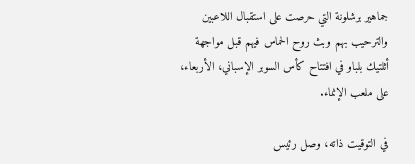جماهير برشلونة التي حرصت على استقبال اللاعبين والترحيب بهم وبث روح الحماس فيهم قبل مواجهة أثلتيك بلباو في افتتاح كأس السوبر الإسباني، الأربعاء، على ملعب الإنماء.

في التوقيت ذاته، وصل رئيس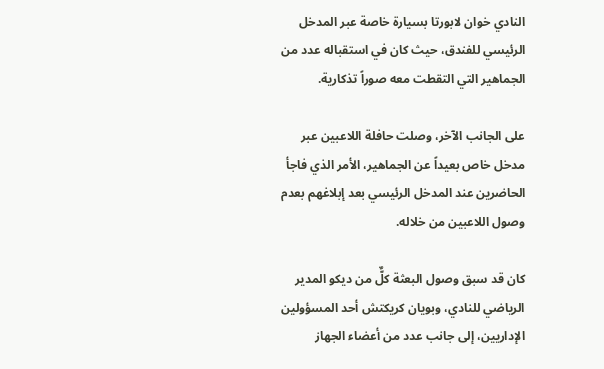النادي خوان لابورتا بسيارة خاصة عبر المدخل الرئيسي للفندق، حيث كان في استقباله عدد من الجماهير التي التقطت معه صوراً تذكارية.

على الجانب الآخر، وصلت حافلة اللاعبين عبر مدخل خاص بعيداً عن الجماهير، الأمر الذي فاجأ الحاضرين عند المدخل الرئيسي بعد إبلاغهم بعدم وصول اللاعبين من خلاله.

كان قد سبق وصول البعثة كلٌّ من ديكو المدير الرياضي للنادي، وبويان كريكتش أحد المسؤولين الإداريين، إلى جانب عدد من أعضاء الجهاز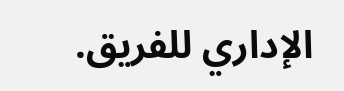الإداري للفريق.